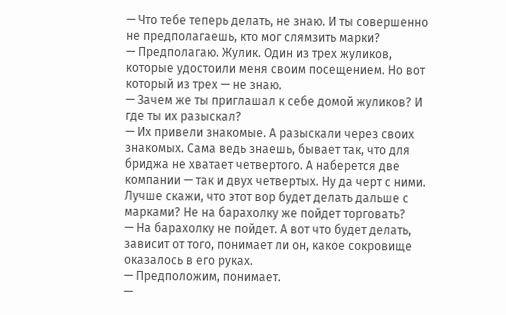— Что тебе теперь делать, не знаю. И ты совершенно не предполагаешь, кто мог слямзить марки?
— Предполагаю. Жулик. Один из трех жуликов, которые удостоили меня своим посещением. Но вот который из трех — не знаю.
— Зачем же ты приглашал к себе домой жуликов? И где ты их разыскал?
— Их привели знакомые. А разыскали через своих знакомых. Сама ведь знаешь, бывает так, что для бриджа не хватает четвертого. А наберется две компании — так и двух четвертых. Ну да черт с ними. Лучше скажи, что этот вор будет делать дальше с марками? Не на барахолку же пойдет торговать?
— На барахолку не пойдет. А вот что будет делать, зависит от того, понимает ли он, какое сокровище оказалось в его руках.
— Предположим, понимает.
—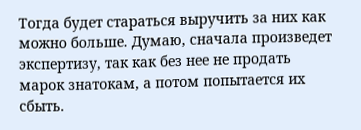Тогда будет стараться выручить за них как можно больше. Думаю, сначала произведет экспертизу, так как без нее не продать марок знатокам, а потом попытается их сбыть.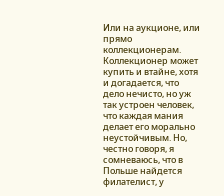Или на аукционе, или прямо коллекционерам. Коллекционер может купить и втайне, хотя и догадается, что дело нечисто, но уж так устроен человек, что каждая мания делает его морально неустойчивым. Но, честно говоря, я сомневаюсь, что в Польше найдется филателист, у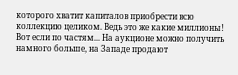которого хватит капиталов приобрести всю коллекцию целиком. Ведь это же какие миллионы! Вот если по частям... На аукционе можно получить намного больше, на Западе продают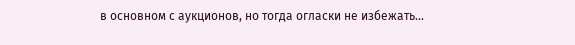в основном с аукционов, но тогда огласки не избежать...